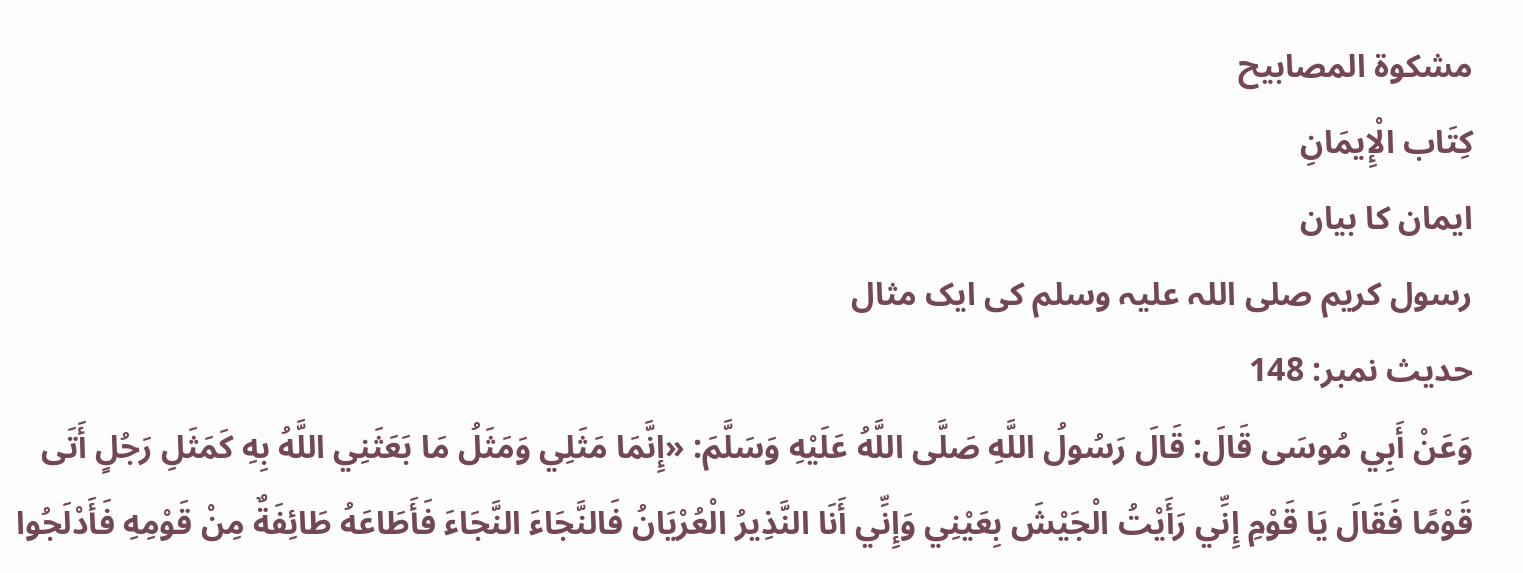مشكوة المصابيح
كِتَاب الْإِيمَانِ
ایمان کا بیان
رسول کریم صلی اللہ علیہ وسلم کی ایک مثال
حدیث نمبر: 148
وَعَنْ أَبِي مُوسَى قَالَ: قَالَ رَسُولُ اللَّهِ صَلَّى اللَّهُ عَلَيْهِ وَسَلَّمَ: «إِنَّمَا مَثَلِي وَمَثَلُ مَا بَعَثَنِي اللَّهُ بِهِ كَمَثَلِ رَجُلٍ أَتَى قَوْمًا فَقَالَ يَا قَوْمِ إِنِّي رَأَيْتُ الْجَيْشَ بِعَيْنِي وَإِنِّي أَنَا النَّذِيرُ الْعُرْيَانُ فَالنَّجَاءَ النَّجَاءَ فَأَطَاعَهُ طَائِفَةٌ مِنْ قَوْمِهِ فَأَدْلَجُوا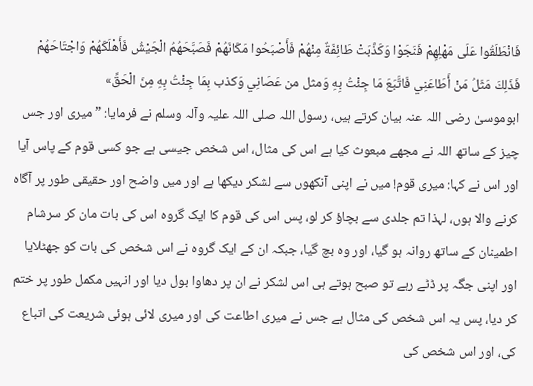فَانْطَلَقُوا عَلَى مَهْلِهِمْ فَنَجَوْا وَكَذَّبَتْ طَائِفَةٌ مِنْهُمْ فَأَصْبَحُوا مَكَانَهُمْ فَصَبَّحَهُمُ الْجَيْشُ فَأَهْلَكَهُمْ وَاجْتَاحَهُمْ فَذَلِكَ مَثَلُ مَنْ أَطَاعَنِي فَاتَّبَعَ مَا جِئْتُ بِهِ وَمثل من عَصَانِي وَكذب بِمَا جِئْتُ بِهِ مِنَ الْحَقِّ»
ابوموسیٰ رضی اللہ عنہ بیان کرتے ہیں، رسول اللہ صلی اللہ علیہ وآلہ وسلم نے فرمایا: ”میری اور جس چیز کے ساتھ اللہ نے مجھے مبعوث کیا ہے اس کی مثال، اس شخص جیسی ہے جو کسی قوم کے پاس آیا اور اس نے کہا: میری قوم! میں نے اپنی آنکھوں سے لشکر دیکھا ہے اور میں واضح اور حقیقی طور پر آگاہ کرنے والا ہوں، لہذا تم جلدی سے بچاؤ کر لو، پس اس کی قوم کا ایک گروہ اس کی بات مان کر سرشام اطمینان کے ساتھ روانہ ہو گیا، اور وہ بچ گیا، جبکہ ان کے ایک گروہ نے اس شخص کی بات کو جھٹلایا اور اپنی جگہ پر ڈٹے رہے تو صبح ہوتے ہی اس لشکر نے ان پر دھاوا بول دیا اور انہیں مکمل طور پر ختم کر دیا، پس یہ اس شخص کی مثال ہے جس نے میری اطاعت کی اور میری لائی ہوئی شریعت کی اتباع کی، اور اس شخص کی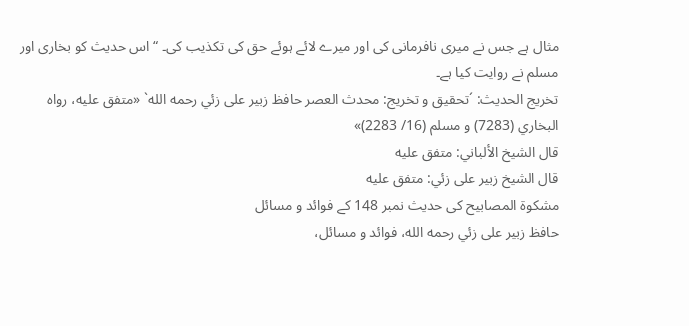مثال ہے جس نے میری نافرمانی کی اور میرے لائے ہوئے حق کی تکذیب کی۔ “ اس حدیث کو بخاری اور مسلم نے روایت کیا ہے۔
تخریج الحدیث: ´تحقيق و تخريج: محدث العصر حافظ زبير على زئي رحمه الله` «متفق عليه، رواه البخاري (7283) و مسلم (16/ 2283)»
قال الشيخ الألباني: متفق عليه
قال الشيخ زبير على زئي: متفق عليه
مشکوۃ المصابیح کی حدیث نمبر 148 کے فوائد و مسائل
حافظ زبير على زئي رحمه الله، فوائد و مسائل،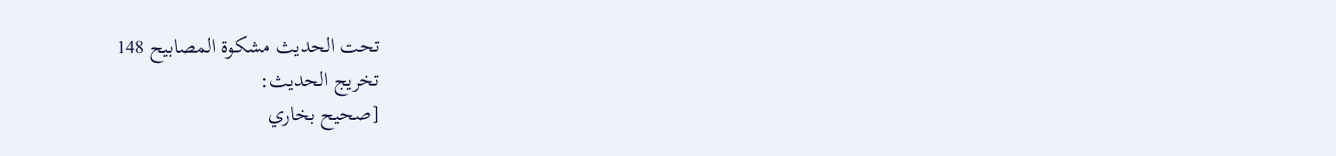تحت الحديث مشكوة المصابيح 148
تخریج الحدیث:
[صحيح بخاري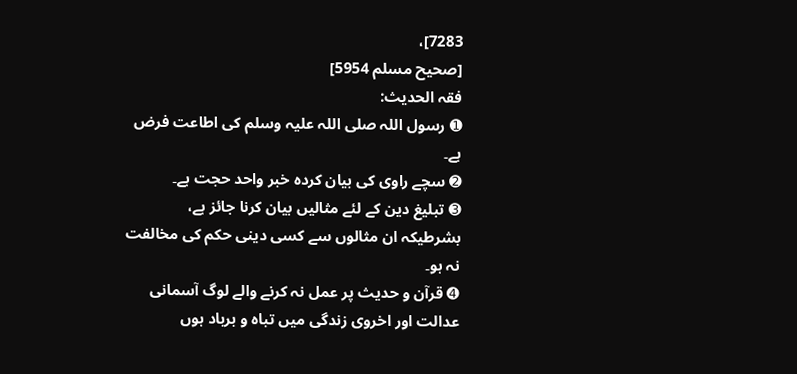7283]،
[صحيح مسلم 5954]
فقہ الحدیث:
➊ رسول اللہ صلی اللہ علیہ وسلم کی اطاعت فرض ہے۔
➋ سچے راوی کی بیان کردہ خبر واحد حجت ہے۔
➌ تبلیغ دین کے لئے مثالیں بیان کرنا جائز ہے، بشرطیکہ ان مثالوں سے کسی دینی حکم کی مخالفت نہ ہو۔
➍ قرآن و حدیث پر عمل نہ کرنے والے لوگ آسمانی عدالت اور اخروی زندگی میں تباہ و برباد ہوں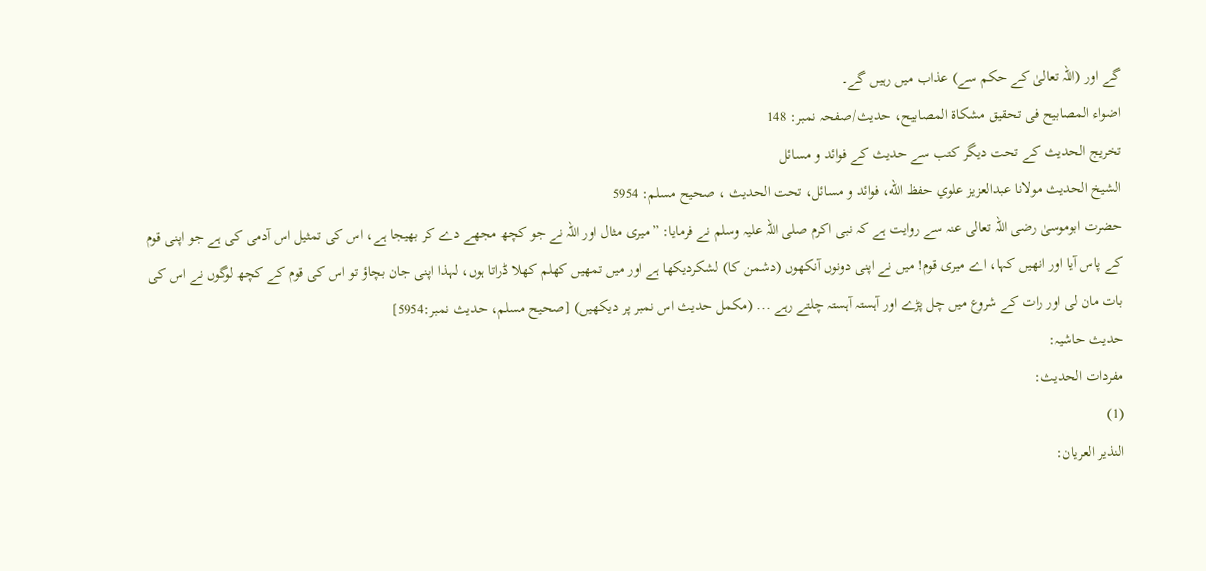گے اور (اللہ تعالیٰ کے حکم سے) عذاب میں رہیں گے۔
اضواء المصابیح فی تحقیق مشکاۃ المصابیح، حدیث/صفحہ نمبر: 148
تخریج الحدیث کے تحت دیگر کتب سے حدیث کے فوائد و مسائل
الشيخ الحديث مولانا عبدالعزيز علوي حفظ الله، فوائد و مسائل، تحت الحديث ، صحيح مسلم: 5954
حضرت ابوموسیٰ رضی اللہ تعالی عنہ سے روایت ہے کہ نبی اکرم صلی اللہ علیہ وسلم نے فرمایا: ”میری مثال اور اللہ نے جو کچھ مجھے دے کر بھیجا ہے، اس کی تمثیل اس آدمی کی ہے جو اپنی قوم کے پاس آیا اور انھیں کہا، اے میری قوم! میں نے اپنی دونوں آنکھوں (دشمن کا) لشکردیکھا ہے اور میں تمھیں کھلم کھلا ڈراتا ہوں، لہذا اپنی جان بچاؤ تو اس کی قوم کے کچھ لوگوں نے اس کی بات مان لی اور رات کے شروع میں چل پڑے اور آہستہ آہستہ چلتے رہے ... (مکمل حدیث اس نمبر پر دیکھیں) [صحيح مسلم، حديث نمبر:5954]
حدیث حاشیہ:
مفردات الحدیث:
(1)
النذير العريان: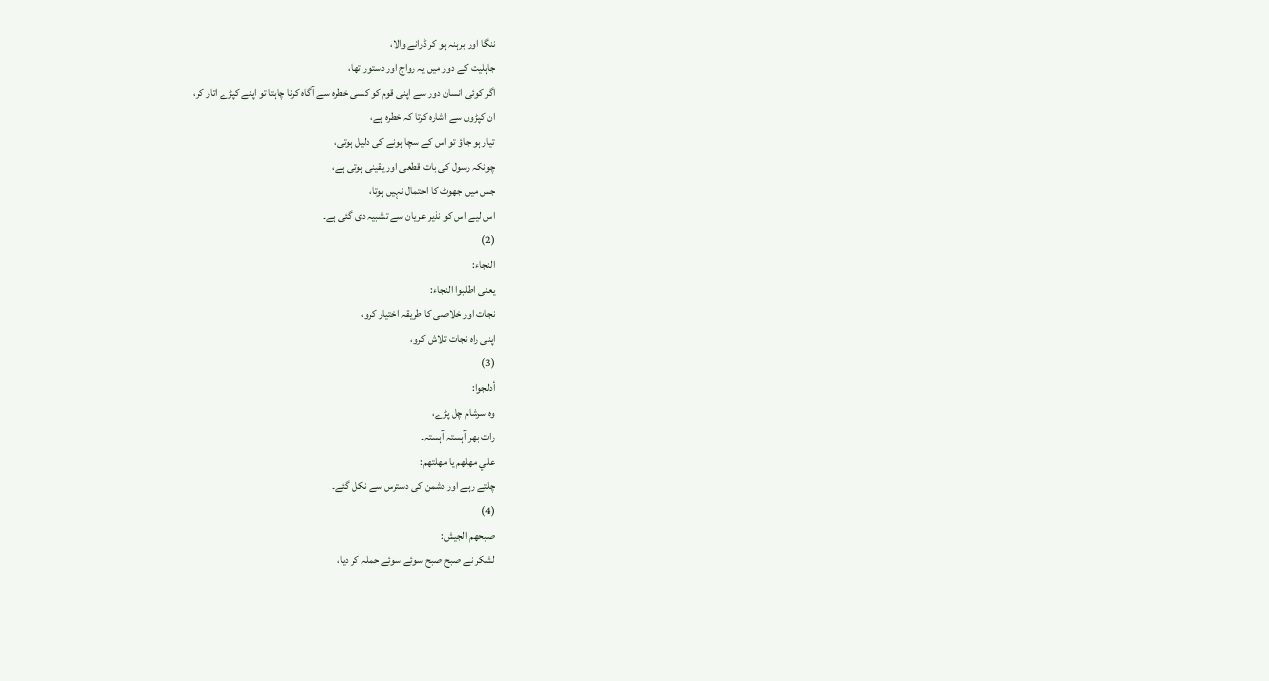ننگا اور برہنہ ہو کر ڈرانے والا،
جاہلیت کے دور میں یہ رواج اور دستور تھا،
اگر کوئی انسان دور سے اپنی قوم کو کسی خطرہ سے آگاہ کرنا چاہتا تو اپنے کپڑے اتار کر،
ان کپڑوں سے اشارہ کرتا کہ خطرہ ہے،
تیار ہو جاؤ تو اس کے سچا ہونے کی دلیل ہوتی،
چونکہ رسول کی بات قطعی اور یقینی ہوتی ہے،
جس میں جھوٹ کا احتمال نہیں ہوتا،
اس لیے اس کو نذير عريان سے تشبیہ دی گئی ہے۔
(2)
النجاء:
یعنی اطلبوا النجاء:
نجات اور خلاصی کا طریقہ اختیار کرو،
اپنی راہ نجات تلاش کرو،
(3)
أدلجوا:
وہ سرشام چل پڑے،
رات بھر آہستہ آہستہ۔
علي مهلهم يا مهلتهم:
چلتے رہے اور دشمن کی دسترس سے نکل گئے۔
(4)
صبحهم الجيش:
لشکر نے صبح صبح سوئے سوئے حملہ کر دیا،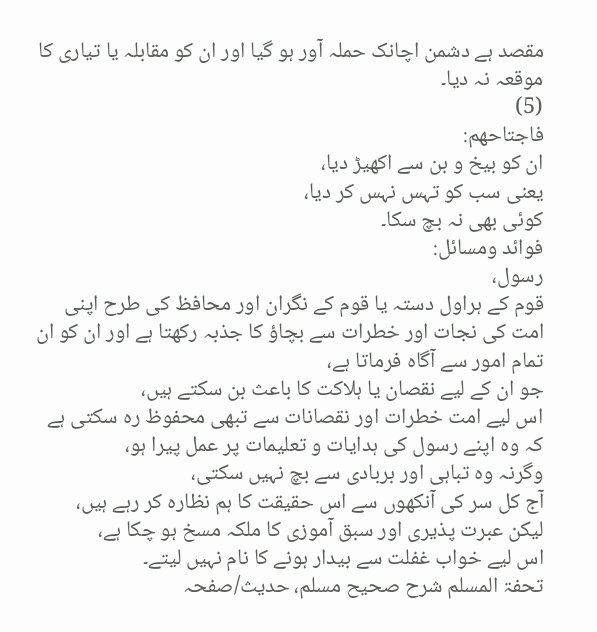مقصد ہے دشمن اچانک حملہ آور ہو گیا اور ان کو مقابلہ یا تیاری کا موقعہ نہ دیا۔
(5)
فاجتاحهم:
ان کو بیخ و بن سے اکھیڑ دیا،
یعنی سب کو تہس نہس کر دیا،
کوئی بھی نہ بچ سکا۔
فوائد ومسائل:
رسول،
قوم کے ہراول دستہ یا قوم کے نگران اور محافظ کی طرح اپنی امت کی نجات اور خطرات سے بچاؤ کا جذبہ رکھتا ہے اور ان کو ان تمام امور سے آگاہ فرماتا ہے،
جو ان کے لیے نقصان یا ہلاکت کا باعث بن سکتے ہیں،
اس لیے امت خطرات اور نقصانات سے تبھی محفوظ رہ سکتی ہے کہ وہ اپنے رسول کی ہدایات و تعلیمات پر عمل پیرا ہو،
وگرنہ وہ تباہی اور بربادی سے بچ نہیں سکتی،
آج کل سر کی آنکھوں سے اس حقیقت کا ہم نظارہ کر رہے ہیں،
لیکن عبرت پذیری اور سبق آموزی کا ملکہ مسخ ہو چکا ہے،
اس لیے خواب غفلت سے بیدار ہونے کا نام نہیں لیتے۔
تحفۃ المسلم شرح صحیح مسلم، حدیث/صفحہ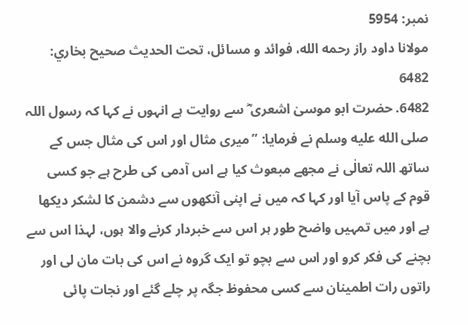نمبر: 5954
مولانا داود راز رحمه الله، فوائد و مسائل، تحت الحديث صحيح بخاري: 6482
6482. حضرت ابو موسیٰ اشعری ؓ سے روایت ہے انہوں نے کہا کہ رسول اللہ صلى الله عليه وسلم نے فرمایا: ”میری مثال اور اس کی مثال جس کے ساتھ اللہ تعالٰی نے مجھے مبعوث کیا ہے اس آدمی کی طرح ہے جو کسی قوم کے پاس آیا اور کہا کہ میں نے اپنی آنکھوں سے دشمن کا لشکر دیکھا ہے اور میں تمہیں واضح طور ہر اس سے خبردار کرنے والا ہوں، لہذا اس سے بچنے کی فکر کرو اور اس سے بچو تو ایک گروہ نے اس کی بات مان لی اور راتوں رات اطمینان سے کسی محفوظ جگہ پر چلے گئے اور نجات پائی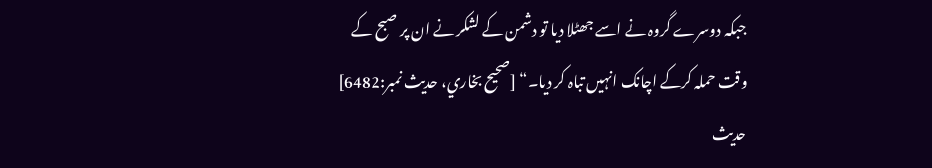جبکہ دوسرے گروہ نے اسے جھٹلا دیا تو دشمن کے لشکر نے ان پر صبح کے وقت حملہ کرکے اچانک انہیں تباہ کر دیا۔“ [صحيح بخاري، حديث نمبر:6482]
حدیث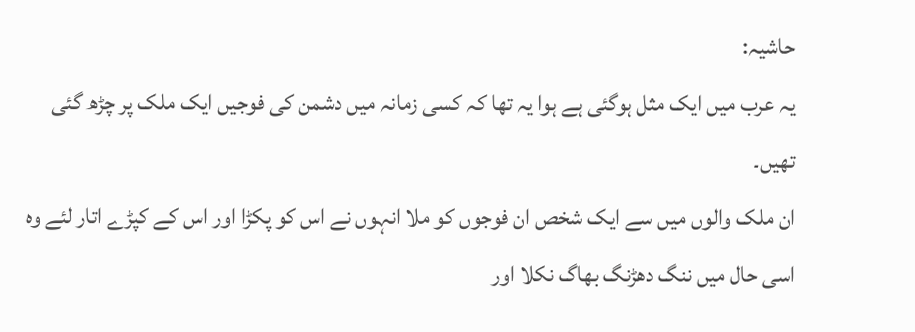حاشیہ:
یہ عرب میں ایک مثل ہوگئی ہے ہوا یہ تھا کہ کسی زمانہ میں دشمن کی فوجیں ایک ملک پر چڑھ گئی تھیں۔
ان ملک والوں میں سے ایک شخص ان فوجوں کو ملا انہوں نے اس کو پکڑا اور اس کے کپڑے اتار لئے وہ اسی حال میں ننگ دھڑنگ بھاگ نکلا اور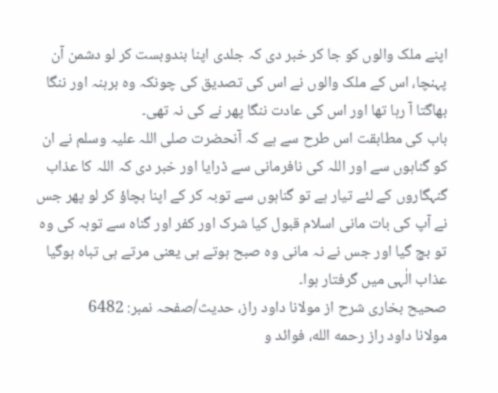اپنے ملک والوں کو جا کر خبر دی کہ جلدی اپنا بندوبست کر لو دشمن آن پہنچا، اس کے ملک والوں نے اس کی تصدیق کی چونکہ وہ برہنہ اور ننگا بھاگتا آ رہا تھا اور اس کی عادت ننگا پھر نے کی نہ تھی۔
باب کی مطابقت اس طرح سے ہے کہ آنحضرت صلی اللہ علیہ وسلم نے ان کو گناہوں سے اور اللہ کی نافرمانی سے ڈرایا اور خبر دی کہ اللہ کا عذاب گنہگاروں کے لئے تیار ہے تو گناہوں سے توبہ کر کے اپنا بچاؤ کر لو پھر جس نے آپ کی بات مانی اسلام قبول کیا شرک اور کفر اور گناہ سے توبہ کی وہ تو بچ گیا اور جس نے نہ مانی وہ صبح ہوتے ہی یعنی مرتے ہی تباہ ہوگیا عذاب الٰہی میں گرفتار ہوا۔
صحیح بخاری شرح از مولانا داود راز، حدیث/صفحہ نمبر: 6482
مولانا داود راز رحمه الله، فوائد و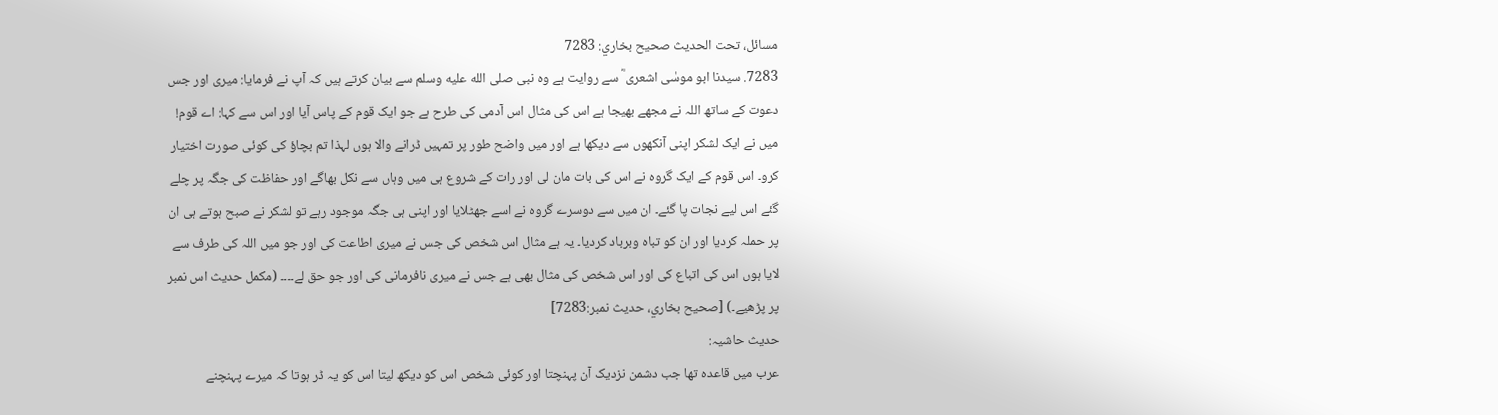مسائل، تحت الحديث صحيح بخاري: 7283
7283. سیدنا ابو موسٰی اشعری ؓ سے روایت ہے وہ نبی صلى الله عليه وسلم سے بیان کرتے ہیں کہ آپ نے فرمایا: میری اور جس دعوت کے ساتھ اللہ نے مجھے بھیجا ہے اس کی مثال اس آدمی کی طرح ہے جو ایک قوم کے پاس آیا اور اس سے کہا: اے قوم! میں نے ایک لشکر اپنی آنکھوں سے دیکھا ہے اور میں واضح طور پر تمہیں ڈرانے والا ہوں لہذا تم بچاؤ کی کوئی صورت اختیار کرو۔ اس قوم کے ایک گروہ نے اس کی بات مان لی اور رات کے شروع ہی میں وہاں سے نکل بھاگے اور حفاظت کی جگہ پر چلے گئے اس لیے نجات پا گئے۔ ان میں سے دوسرے گروہ نے اسے جھٹلایا اور اپنی ہی جگہ موجود رہے تو لشکر نے صبح ہوتے ہی ان پر حملہ کردیا اور ان کو تباہ وبرباد کردیا۔ یہ ہے مثال اس شخص کی جس نے میری اطاعت کی اور جو میں اللہ کی طرف سے لایا ہوں اس کی اتباع کی اور اس شخص کی مثال بھی ہے جس نے میری نافرمانی کی اور جو حق لے۔۔۔۔ (مکمل حدیث اس نمبر پر پڑھیے۔) [صحيح بخاري، حديث نمبر:7283]
حدیث حاشیہ:
عرب میں قاعدہ تھا جب دشمن نزدیک آن پہنچتا اور کوئی شخص اس کو دیکھ لیتا اس کو یہ ڈر ہوتا کہ میرے پہنچنے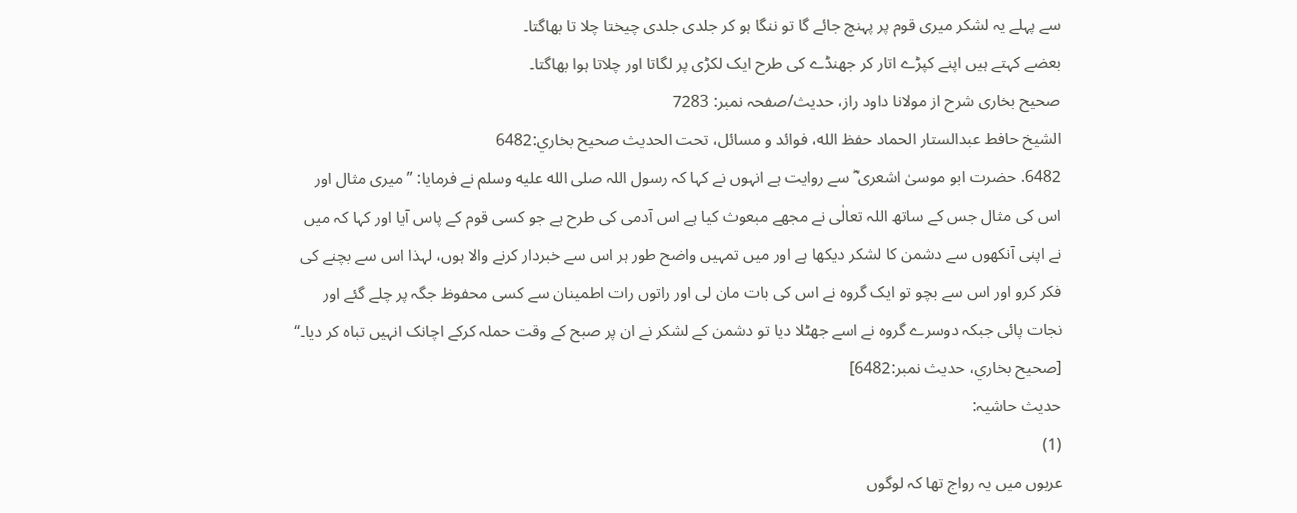سے پہلے یہ لشکر میری قوم پر پہنچ جائے گا تو ننگا ہو کر جلدی جلدی چیختا چلا تا بھاگتا۔
بعضے کہتے ہیں اپنے کپڑے اتار کر جھنڈے کی طرح ایک لکڑی پر لگاتا اور چلاتا ہوا بھاگتا۔
صحیح بخاری شرح از مولانا داود راز، حدیث/صفحہ نمبر: 7283
الشيخ حافط عبدالستار الحماد حفظ الله، فوائد و مسائل، تحت الحديث صحيح بخاري:6482
6482. حضرت ابو موسیٰ اشعری ؓ سے روایت ہے انہوں نے کہا کہ رسول اللہ صلى الله عليه وسلم نے فرمایا: ”میری مثال اور اس کی مثال جس کے ساتھ اللہ تعالٰی نے مجھے مبعوث کیا ہے اس آدمی کی طرح ہے جو کسی قوم کے پاس آیا اور کہا کہ میں نے اپنی آنکھوں سے دشمن کا لشکر دیکھا ہے اور میں تمہیں واضح طور ہر اس سے خبردار کرنے والا ہوں، لہذا اس سے بچنے کی فکر کرو اور اس سے بچو تو ایک گروہ نے اس کی بات مان لی اور راتوں رات اطمینان سے کسی محفوظ جگہ پر چلے گئے اور نجات پائی جبکہ دوسرے گروہ نے اسے جھٹلا دیا تو دشمن کے لشکر نے ان پر صبح کے وقت حملہ کرکے اچانک انہیں تباہ کر دیا۔“ [صحيح بخاري، حديث نمبر:6482]
حدیث حاشیہ:
(1)
عربوں میں یہ رواج تھا کہ لوگوں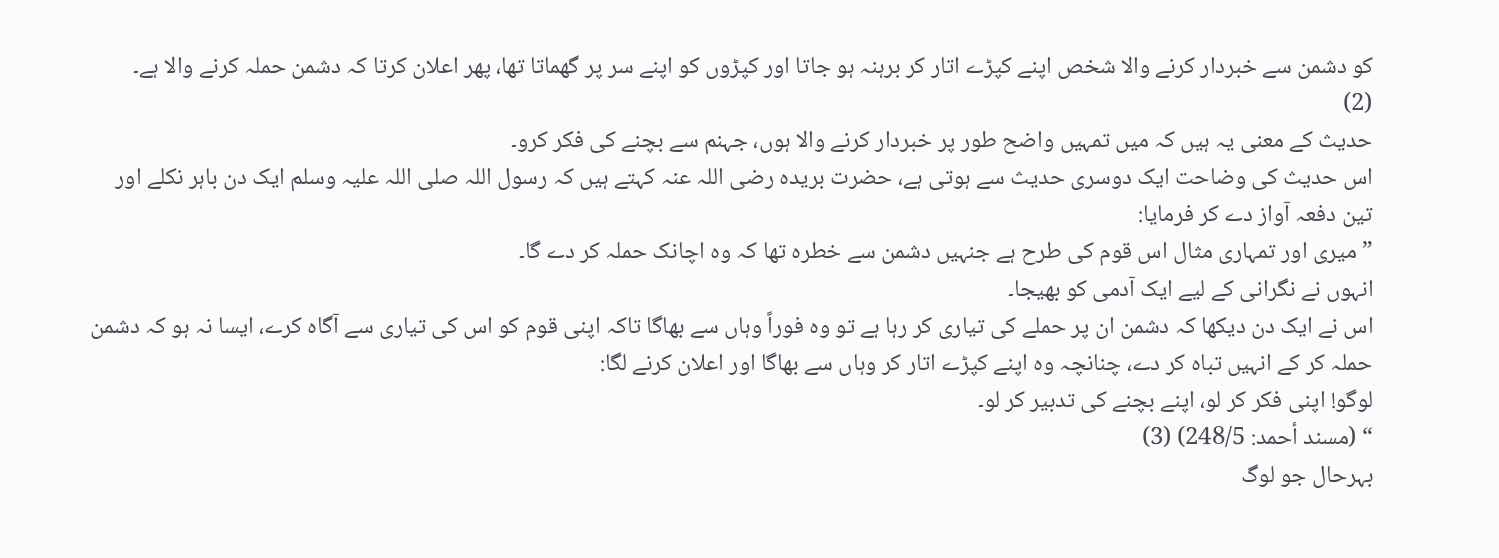کو دشمن سے خبردار کرنے والا شخص اپنے کپڑے اتار کر برہنہ ہو جاتا اور کپڑوں کو اپنے سر پر گھماتا تھا، پھر اعلان کرتا کہ دشمن حملہ کرنے والا ہے۔
(2)
حدیث کے معنی یہ ہیں کہ میں تمہیں واضح طور پر خبردار کرنے والا ہوں، جہنم سے بچنے کی فکر کرو۔
اس حدیث کی وضاحت ایک دوسری حدیث سے ہوتی ہے، حضرت بریدہ رضی اللہ عنہ کہتے ہیں کہ رسول اللہ صلی اللہ علیہ وسلم ایک دن باہر نکلے اور تین دفعہ آواز دے کر فرمایا:
”میری اور تمہاری مثال اس قوم کی طرح ہے جنہیں دشمن سے خطرہ تھا کہ وہ اچانک حملہ کر دے گا۔
انہوں نے نگرانی کے لیے ایک آدمی کو بھیجا۔
اس نے ایک دن دیکھا کہ دشمن ان پر حملے کی تیاری کر رہا ہے تو وہ فوراً وہاں سے بھاگا تاکہ اپنی قوم کو اس کی تیاری سے آگاہ کرے، ایسا نہ ہو کہ دشمن حملہ کر کے انہیں تباہ کر دے، چنانچہ وہ اپنے کپڑے اتار کر وہاں سے بھاگا اور اعلان کرنے لگا:
لوگو! اپنی فکر کر لو، اپنے بچنے کی تدبیر کر لو۔
“ (مسند أحمد: 248/5) (3)
بہرحال جو لوگ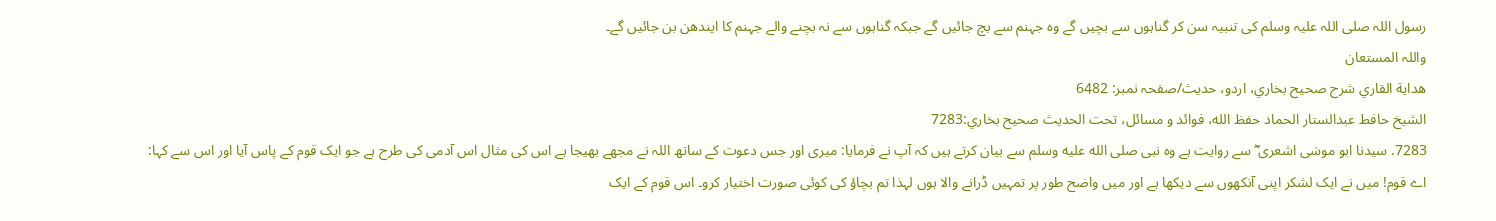رسول اللہ صلی اللہ علیہ وسلم کی تنبیہ سن کر گناہوں سے بچیں گے وہ جہنم سے بچ جائیں گے جبکہ گناہوں سے نہ بچنے والے جہنم کا ایندھن بن جائیں گے۔
واللہ المستعان
هداية القاري شرح صحيح بخاري، اردو، حدیث/صفحہ نمبر: 6482
الشيخ حافط عبدالستار الحماد حفظ الله، فوائد و مسائل، تحت الحديث صحيح بخاري:7283
7283. سیدنا ابو موسٰی اشعری ؓ سے روایت ہے وہ نبی صلى الله عليه وسلم سے بیان کرتے ہیں کہ آپ نے فرمایا: میری اور جس دعوت کے ساتھ اللہ نے مجھے بھیجا ہے اس کی مثال اس آدمی کی طرح ہے جو ایک قوم کے پاس آیا اور اس سے کہا: اے قوم! میں نے ایک لشکر اپنی آنکھوں سے دیکھا ہے اور میں واضح طور پر تمہیں ڈرانے والا ہوں لہذا تم بچاؤ کی کوئی صورت اختیار کرو۔ اس قوم کے ایک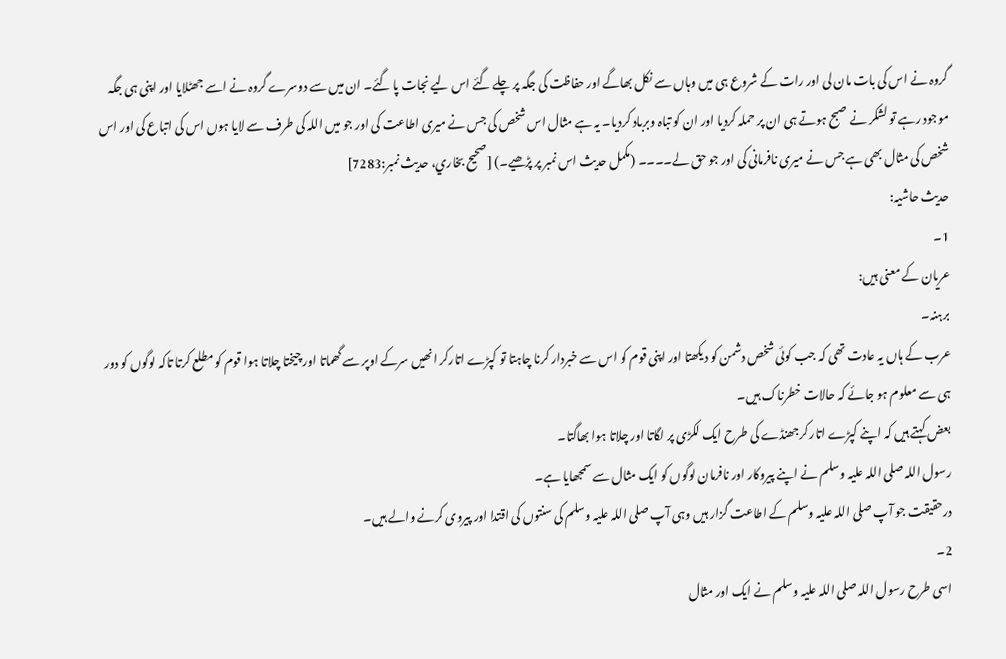گروہ نے اس کی بات مان لی اور رات کے شروع ہی میں وہاں سے نکل بھاگے اور حفاظت کی جگہ پر چلے گئے اس لیے نجات پا گئے۔ ان میں سے دوسرے گروہ نے اسے جھٹلایا اور اپنی ہی جگہ موجود رہے تو لشکر نے صبح ہوتے ہی ان پر حملہ کردیا اور ان کو تباہ وبرباد کردیا۔ یہ ہے مثال اس شخص کی جس نے میری اطاعت کی اور جو میں اللہ کی طرف سے لایا ہوں اس کی اتباع کی اور اس شخص کی مثال بھی ہے جس نے میری نافرمانی کی اور جو حق لے۔۔۔۔ (مکمل حدیث اس نمبر پر پڑھیے۔) [صحيح بخاري، حديث نمبر:7283]
حدیث حاشیہ:
1۔
عریان کے معنی ہیں:
برہنہ۔
عرب کے ہاں یہ عادت تھی کہ جب کوئی شخص دشمن کو دیکھتا اور اپنی قوم کو اس سے خبردار کرنا چاہتا تو کپڑے اتارکر انھیں سرکے اوپر سے گھماتا اور چیختا چلاتا ہوا قوم کو مطلع کرتا تاکہ لوگوں کو دور ہی سے معلوم ہو جائے کہ حالات خطرناک ہیں۔
بعض کہتے ہیں کہ اپنے کپڑے اتار کرجھنڈے کی طرح ایک لکڑی پر لگاتا اور چلاتا ہوا بھاگتا۔
رسول اللہ صلی اللہ علیہ وسلم نے اپنے پیروکار اور نافرمان لوگوں کو ایک مثال سے سمجھایا ہے۔
درحقیقت جو آپ صلی اللہ علیہ وسلم کے اطاعت گزار ہیں وہی آپ صلی اللہ علیہ وسلم کی سنتوں کی اقتدا اور پیروی کرنے والے ہیں۔
2۔
اسی طرح رسول اللہ صلی اللہ علیہ وسلم نے ایک اور مثال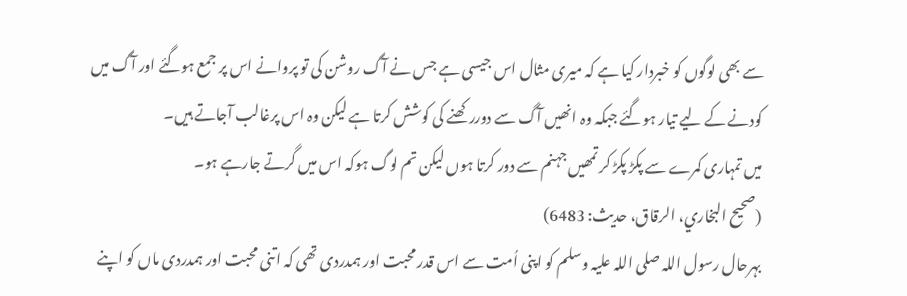سے بھی لوگوں کو خبردار کیا ہے کہ میری مثال اس جیسی ہے جس نے آگ روشن کی تو پروانے اس پر جمع ہوگئے اور آگ میں کودنے کے لیے تیار ہوگئے جبکہ وہ انھیں آگ سے دوررکھنے کی کوشش کرتا ہے لیکن وہ اس پرغالب آجاتے ہیں۔
میں تمہاری کمرے سے پکڑ پکڑ کر تمھیں جہنم سے دور کرتا ہوں لیکن تم لوگ ہوکہ اس میں گرتے جارہے ہو۔
(صحیح البخاري، الرقاق، حدیث: 6483)
بہرحال رسول اللہ صلی اللہ علیہ وسلم کو اپنی اُمت سے اس قدر محبت اور ہمدردی تھی کہ اتنی محبت اور ہمدردی ماں کو اپنے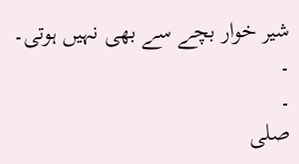شیر خوار بچے سے بھی نہیں ہوتی۔
۔
۔
صلی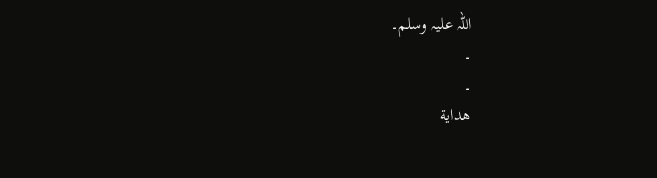اللہ علیہ وسلم۔
۔
۔
هداية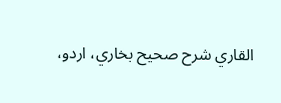القاري شرح صحيح بخاري، اردو،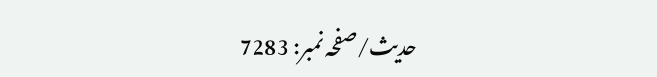حدیث/صفحہ نمبر: 7283